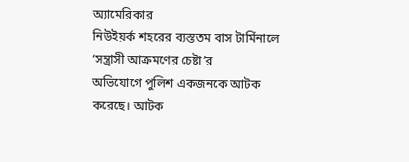অ্যামেরিকার
নিউইয়র্ক শহরের ব্যস্ততম বাস টার্মিনালে ‘সন্ত্রাসী আক্রমণের চেষ্টা’র
অভিযোগে পুলিশ একজনকে আটক করেছে। আটক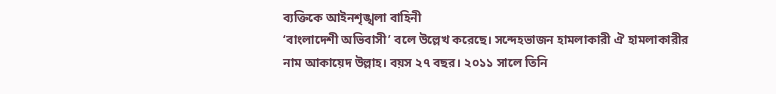ব্যক্তিকে আইনশৃঙ্খলা বাহিনী
‘বাংলাদেশী অভিবাসী’ বলে উল্লেখ করেছে। সন্দেহভাজন হামলাকারী ঐ হামলাকারীর
নাম আকায়েদ উল্লাহ। বয়স ২৭ বছর। ২০১১ সালে তিনি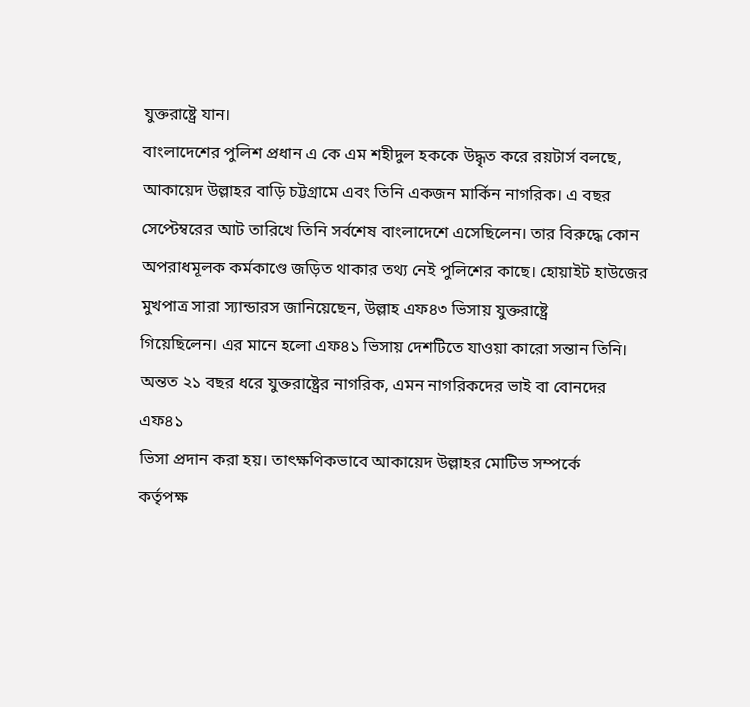যুক্তরাষ্ট্রে যান।
বাংলাদেশের পুলিশ প্রধান এ কে এম শহীদুল হককে উদ্ধৃত করে রয়টার্স বলছে,
আকায়েদ উল্লাহর বাড়ি চট্টগ্রামে এবং তিনি একজন মার্কিন নাগরিক। এ বছর
সেপ্টেম্বরের আট তারিখে তিনি সর্বশেষ বাংলাদেশে এসেছিলেন। তার বিরুদ্ধে কোন
অপরাধমূলক কর্মকাণ্ডে জড়িত থাকার তথ্য নেই পুলিশের কাছে। হোয়াইট হাউজের
মুখপাত্র সারা স্যান্ডারস জানিয়েছেন, উল্লাহ এফ৪৩ ভিসায় যুক্তরাষ্ট্রে
গিয়েছিলেন। এর মানে হলো এফ৪১ ভিসায় দেশটিতে যাওয়া কারো সন্তান তিনি।
অন্তত ২১ বছর ধরে যুক্তরাষ্ট্রের নাগরিক, এমন নাগরিকদের ভাই বা বোনদের এফ৪১
ভিসা প্রদান করা হয়। তাৎক্ষণিকভাবে আকায়েদ উল্লাহর মোটিভ সম্পর্কে
কর্তৃপক্ষ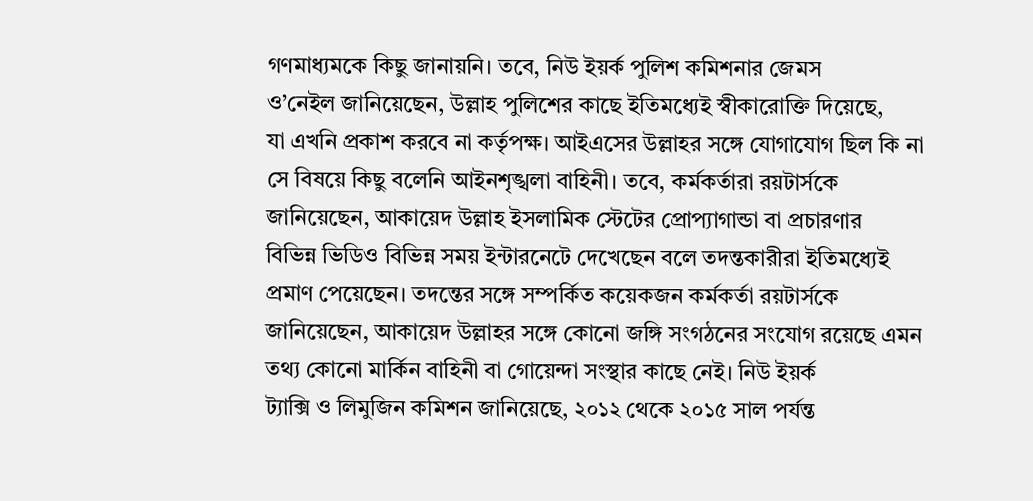গণমাধ্যমকে কিছু জানায়নি। তবে, নিউ ইয়র্ক পুলিশ কমিশনার জেমস
ও’নেইল জানিয়েছেন, উল্লাহ পুলিশের কাছে ইতিমধ্যেই স্বীকারোক্তি দিয়েছে,
যা এখনি প্রকাশ করবে না কর্তৃপক্ষ। আইএসের উল্লাহর সঙ্গে যোগাযোগ ছিল কি না
সে বিষয়ে কিছু বলেনি আইনশৃঙ্খলা বাহিনী। তবে, কর্মকর্তারা রয়টার্সকে
জানিয়েছেন, আকায়েদ উল্লাহ ইসলামিক স্টেটের প্রোপ্যাগান্ডা বা প্রচারণার
বিভিন্ন ভিডিও বিভিন্ন সময় ইন্টারনেটে দেখেছেন বলে তদন্তকারীরা ইতিমধ্যেই
প্রমাণ পেয়েছেন। তদন্তের সঙ্গে সম্পর্কিত কয়েকজন কর্মকর্তা রয়টার্সকে
জানিয়েছেন, আকায়েদ উল্লাহর সঙ্গে কোনো জঙ্গি সংগঠনের সংযোগ রয়েছে এমন
তথ্য কোনো মার্কিন বাহিনী বা গোয়েন্দা সংস্থার কাছে নেই। নিউ ইয়র্ক
ট্যাক্সি ও লিমুজিন কমিশন জানিয়েছে, ২০১২ থেকে ২০১৫ সাল পর্যন্ত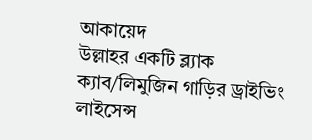আকায়েদ
উল্লাহর একটি ব্ল্যাক ক্যাব/লিমুজিন গাড়ির ড্রাইভিং লাইসেন্স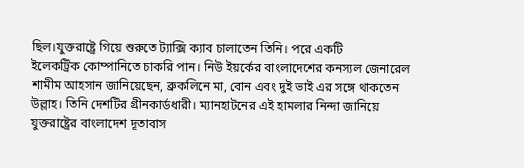ছিল।যুক্তরাষ্ট্রে গিয়ে শুরুতে ট্যাক্সি ক্যাব চালাতেন তিনি। পরে একটি
ইলেকট্রিক কোম্পানিতে চাকরি পান। নিউ ইয়র্কের বাংলাদেশের কনস্যল জেনারেল
শামীম আহসান জানিয়েছেন, ব্রুকলিনে মা, বোন এবং দুই ভাই এর সঙ্গে থাকতেন
উল্লাহ। তিনি দেশটির গ্রীনকার্ডধারী। ম্যানহাটনের এই হামলার নিন্দা জানিয়ে
যুক্তরাষ্ট্রের বাংলাদেশ দূতাবাস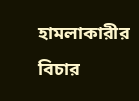হামলাকারীর বিচার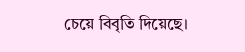চেয়ে বিবৃতি দিয়েছে।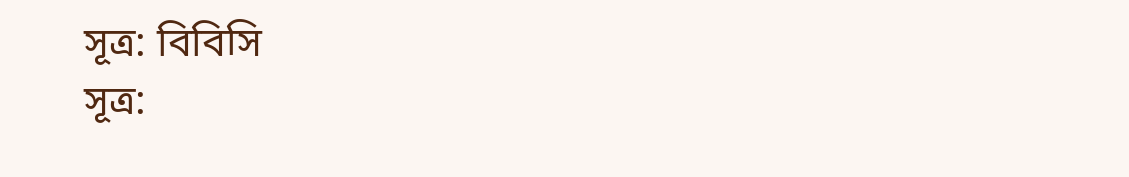সূত্র: বিবিসি
সূত্র: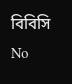বিবিসি
No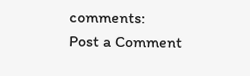comments:
Post a Comment